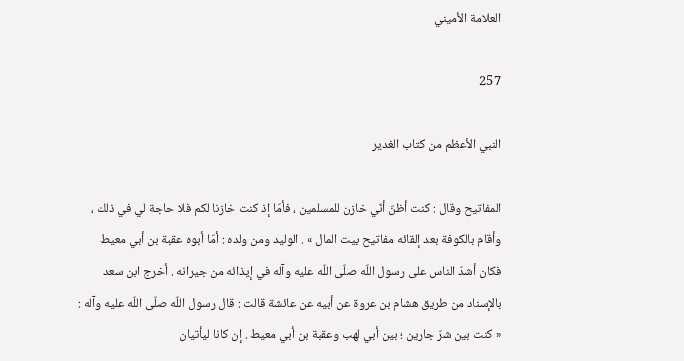العلامة الأميني

257

النبي الأعظم من كتاب الغدير

المفاتيح وقال : كنت أظنّ أنّي خازن للمسلمين ، فأمّا إذ كنت خازنا لكم فلا حاجة لي في ذلك ، وأقام بالكوفة بعد إلقائه مفاتيح بيت المال » . الوليد ومن ولده : أمّا أبوه عقبة بن أبي معيط فكان أشدّ الناس على رسول اللّه صلّى اللّه عليه وآله في إيذائه من جيرانه . أخرج ابن سعد بالإسناد من طريق هشام بن عروة عن أبيه عن عائشة قالت : قال رسول اللّه صلّى اللّه عليه وآله : « كنت بين شرّ جارين ؛ بين أبي لهب وعقبة بن أبي معيط . إن كانا ليأتيان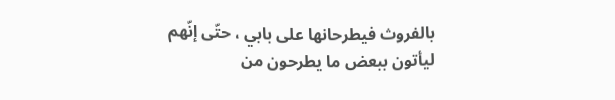بالفروث فيطرحانها على بابي ، حتّى إنّهم ليأتون ببعض ما يطرحون من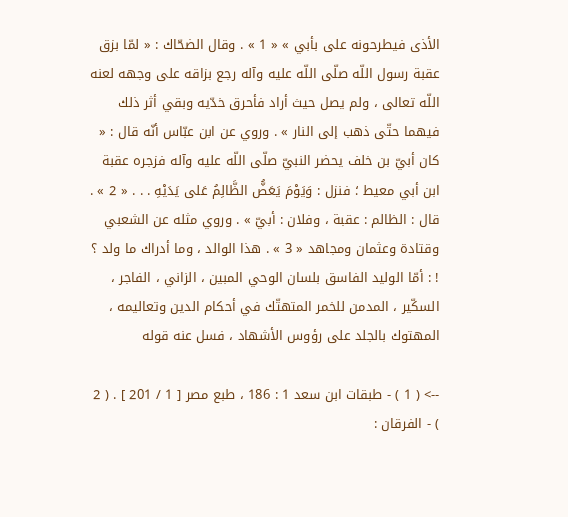الأذى فيطرحونه على بأبي » « 1 » . وقال الضحّاك : « لمّا بزق عقبة رسول اللّه صلّى اللّه عليه وآله رجع بزاقه على وجهه لعنه اللّه تعالى ، ولم يصل حيث أراد فأحرق خدّيه وبقي أثر ذلك فيهما حتّى ذهب إلى النار » . وروي عن ابن عبّاس أنّه قال : « كان أبيّ بن خلف يحضر النبيّ صلّى اللّه عليه وآله فزجره عقبة ابن أبي معيط ؛ فنزل : وَيَوْمَ يَعَضُّ الظَّالِمُ عَلى يَدَيْهِ . . . « 2 » . قال : الظالم : عقبة ، وفلان : أبيّ » . وروي مثله عن الشعبي وقتادة وعثمان ومجاهد « 3 » . هذا الوالد ، وما أدراك ما ولد ؟ ! : أمّا الوليد الفاسق بلسان الوحي المبين ، الزاني ، الفاجر ، السكّير ، المدمن للخمر المتهتّك في أحكام الدين وتعاليمه ، المهتوك بالجلد على رؤوس الأشهاد ، فسل عنه قوله

--> ( 1 ) - طبقات ابن سعد 1 : 186 ، طبع مصر [ 1 / 201 ] . ( 2 ) - الفرقان :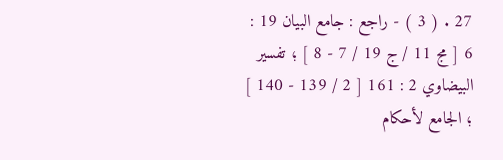27 . ( 3 ) - راجع : جامع البيان 19 : 6 [ مج 11 / ج 19 / 7 - 8 ] ؛ تفسير البيضاوي 2 : 161 [ 2 / 139 - 140 ] ؛ الجامع لأحكام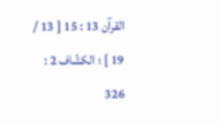القرآن 13 : 15 [ 13 / 19 ] ؛ الكشّاف 2 : 326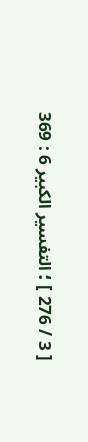[ 3 / 276 ] ؛ التفسير الكبير 6 : 369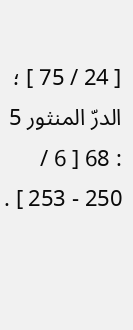[ 24 / 75 ] ؛ الدرّ المنثور 5 : 68 [ 6 / 250 - 253 ] .